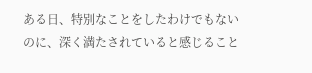ある日、特別なことをしたわけでもないのに、深く満たされていると感じること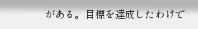がある。目標を達成したわけで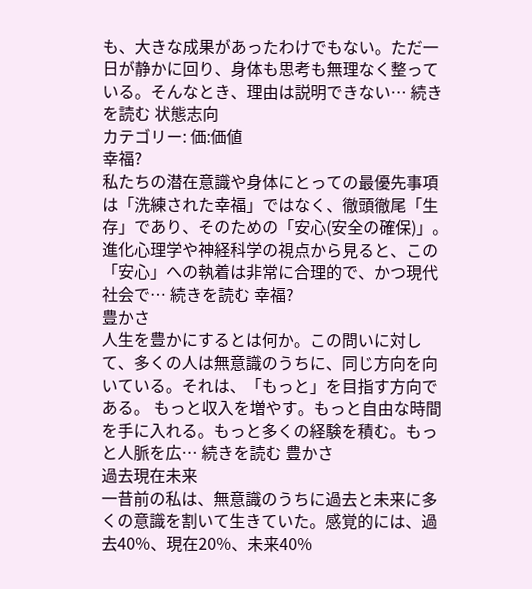も、大きな成果があったわけでもない。ただ一日が静かに回り、身体も思考も無理なく整っている。そんなとき、理由は説明できない… 続きを読む 状態志向
カテゴリー: 価:価値
幸福?
私たちの潜在意識や身体にとっての最優先事項は「洗練された幸福」ではなく、徹頭徹尾「生存」であり、そのための「安心(安全の確保)」。進化心理学や神経科学の視点から見ると、この「安心」への執着は非常に合理的で、かつ現代社会で… 続きを読む 幸福?
豊かさ
人生を豊かにするとは何か。この問いに対して、多くの人は無意識のうちに、同じ方向を向いている。それは、「もっと」を目指す方向である。 もっと収入を増やす。もっと自由な時間を手に入れる。もっと多くの経験を積む。もっと人脈を広… 続きを読む 豊かさ
過去現在未来
一昔前の私は、無意識のうちに過去と未来に多くの意識を割いて生きていた。感覚的には、過去40%、現在20%、未来40%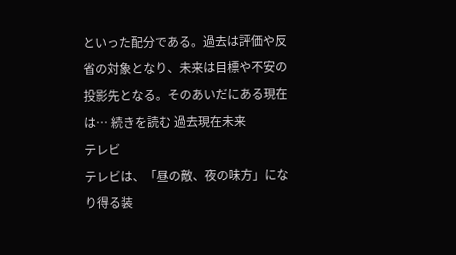といった配分である。過去は評価や反省の対象となり、未来は目標や不安の投影先となる。そのあいだにある現在は… 続きを読む 過去現在未来
テレビ
テレビは、「昼の敵、夜の味方」になり得る装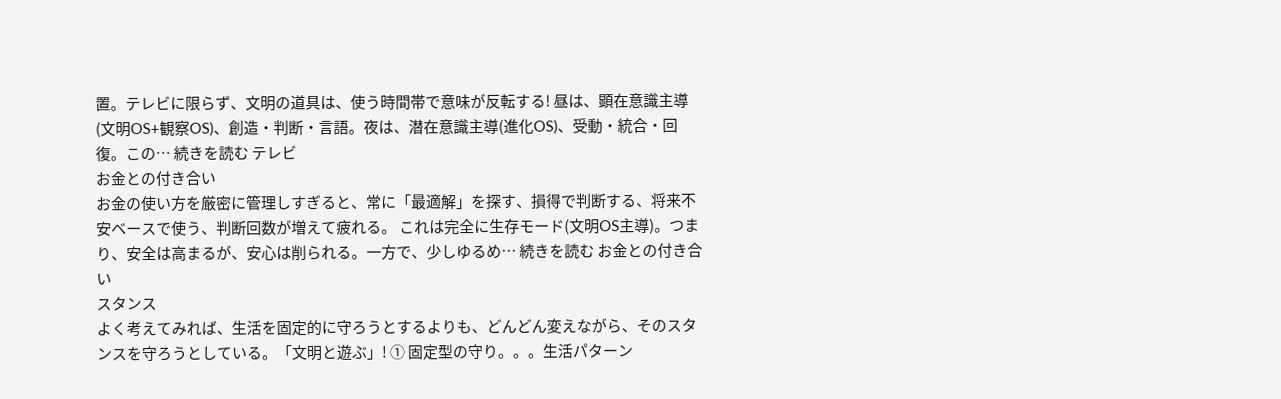置。テレビに限らず、文明の道具は、使う時間帯で意味が反転する! 昼は、顕在意識主導(文明OS+観察OS)、創造・判断・言語。夜は、潜在意識主導(進化OS)、受動・統合・回復。この… 続きを読む テレビ
お金との付き合い
お金の使い方を厳密に管理しすぎると、常に「最適解」を探す、損得で判断する、将来不安ベースで使う、判断回数が増えて疲れる。 これは完全に生存モード(文明OS主導)。つまり、安全は高まるが、安心は削られる。一方で、少しゆるめ… 続きを読む お金との付き合い
スタンス
よく考えてみれば、生活を固定的に守ろうとするよりも、どんどん変えながら、そのスタンスを守ろうとしている。「文明と遊ぶ」! ① 固定型の守り。。。生活パターン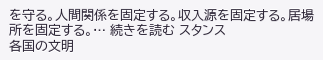を守る。人間関係を固定する。収入源を固定する。居場所を固定する。… 続きを読む スタンス
各国の文明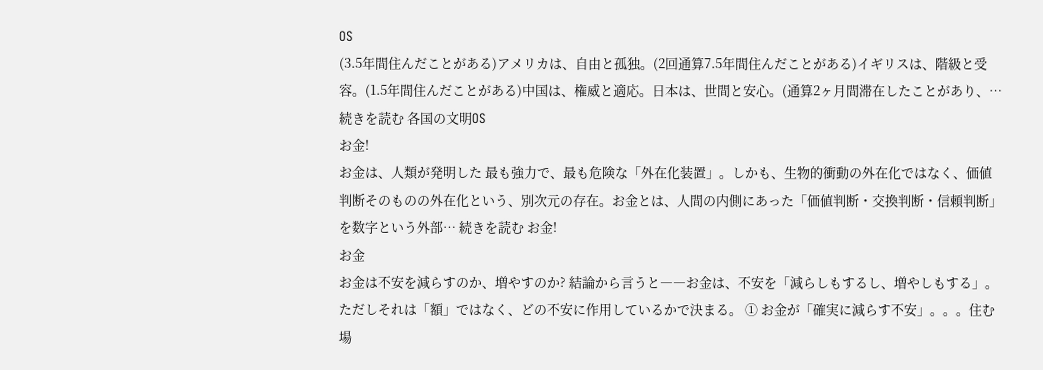OS
(3.5年間住んだことがある)アメリカは、自由と孤独。(2回通算7.5年間住んだことがある)イギリスは、階級と受容。(1.5年間住んだことがある)中国は、権威と適応。日本は、世間と安心。(通算2ヶ月間滞在したことがあり、… 続きを読む 各国の文明OS
お金!
お金は、人類が発明した 最も強力で、最も危険な「外在化装置」。しかも、生物的衝動の外在化ではなく、価値判断そのものの外在化という、別次元の存在。お金とは、人間の内側にあった「価値判断・交換判断・信頼判断」を数字という外部… 続きを読む お金!
お金
お金は不安を減らすのか、増やすのか? 結論から言うと――お金は、不安を「減らしもするし、増やしもする」。ただしそれは「額」ではなく、どの不安に作用しているかで決まる。 ① お金が「確実に減らす不安」。。。住む場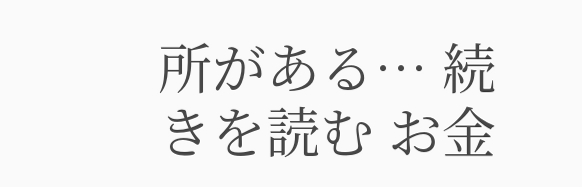所がある… 続きを読む お金